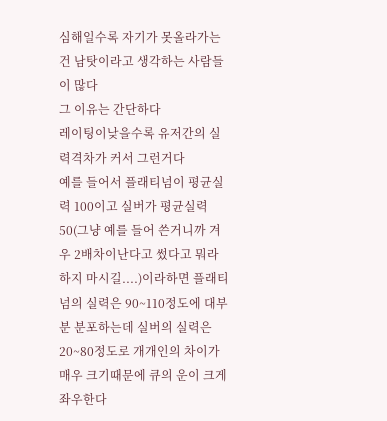심해일수록 자기가 못올라가는건 남탓이라고 생각하는 사람들이 많다
그 이유는 간단하다
레이팅이낮을수록 유저간의 실력격차가 커서 그런거다
예를 들어서 플래티넘이 평균실력 100이고 실버가 평균실력 50(그냥 예를 들어 쓴거니까 겨우 2배차이난다고 썼다고 뭐라하지 마시길....)이라하면 플래티넘의 실력은 90~110정도에 대부분 분포하는데 실버의 실력은 20~80정도로 개개인의 차이가 매우 크기때문에 큐의 운이 크게 좌우한다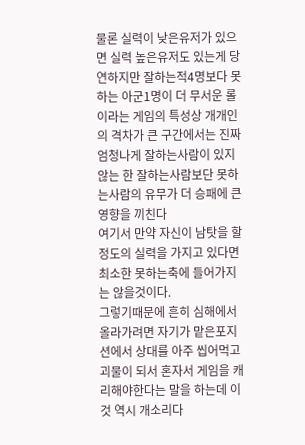물론 실력이 낮은유저가 있으면 실력 높은유저도 있는게 당연하지만 잘하는적4명보다 못하는 아군1명이 더 무서운 롤이라는 게임의 특성상 개개인의 격차가 큰 구간에서는 진짜 엄청나게 잘하는사람이 있지 않는 한 잘하는사람보단 못하는사람의 유무가 더 승패에 큰 영향을 끼친다
여기서 만약 자신이 남탓을 할 정도의 실력을 가지고 있다면 최소한 못하는축에 들어가지는 않을것이다.
그렇기때문에 흔히 심해에서 올라가려면 자기가 맡은포지션에서 상대를 아주 씹어먹고 괴물이 되서 혼자서 게임을 캐리해야한다는 말을 하는데 이것 역시 개소리다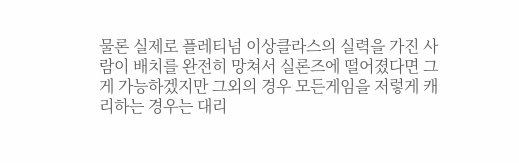물론 실제로 플레티넘 이상클라스의 실력을 가진 사람이 배치를 완전히 망쳐서 실론즈에 떨어졌다면 그게 가능하겠지만 그외의 경우 모든게임을 저렇게 캐리하는 경우는 대리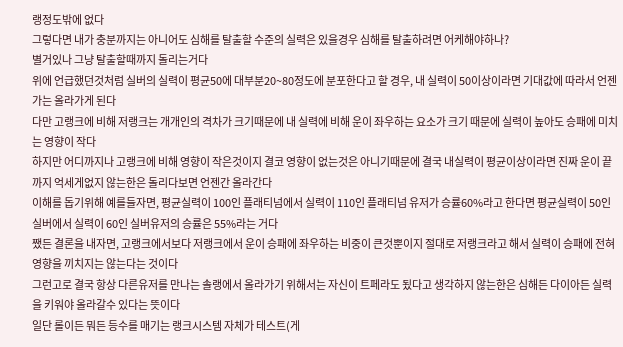랭정도밖에 없다
그렇다면 내가 충분까지는 아니어도 심해를 탈출할 수준의 실력은 있을경우 심해를 탈출하려면 어케해야하나?
별거있나 그냥 탈출할때까지 돌리는거다
위에 언급했던것처럼 실버의 실력이 평균50에 대부분20~80정도에 분포한다고 할 경우, 내 실력이 50이상이라면 기대값에 따라서 언젠가는 올라가게 된다
다만 고랭크에 비해 저랭크는 개개인의 격차가 크기때문에 내 실력에 비해 운이 좌우하는 요소가 크기 때문에 실력이 높아도 승패에 미치는 영향이 작다
하지만 어디까지나 고랭크에 비해 영향이 작은것이지 결코 영향이 없는것은 아니기때문에 결국 내실력이 평균이상이라면 진짜 운이 끝까지 억세게없지 않는한은 돌리다보면 언젠간 올라간다
이해를 돕기위해 예를들자면, 평균실력이 100인 플래티넘에서 실력이 110인 플래티넘 유저가 승률60%라고 한다면 평균실력이 50인 실버에서 실력이 60인 실버유저의 승률은 55%라는 거다
쨌든 결론을 내자면, 고랭크에서보다 저랭크에서 운이 승패에 좌우하는 비중이 큰것뿐이지 절대로 저랭크라고 해서 실력이 승패에 전혀 영향을 끼치지는 않는다는 것이다
그런고로 결국 항상 다른유저를 만나는 솔랭에서 올라가기 위해서는 자신이 트페라도 됬다고 생각하지 않는한은 심해든 다이아든 실력을 키워야 올라갈수 있다는 뜻이다
일단 롤이든 뭐든 등수를 매기는 랭크시스템 자체가 테스트(게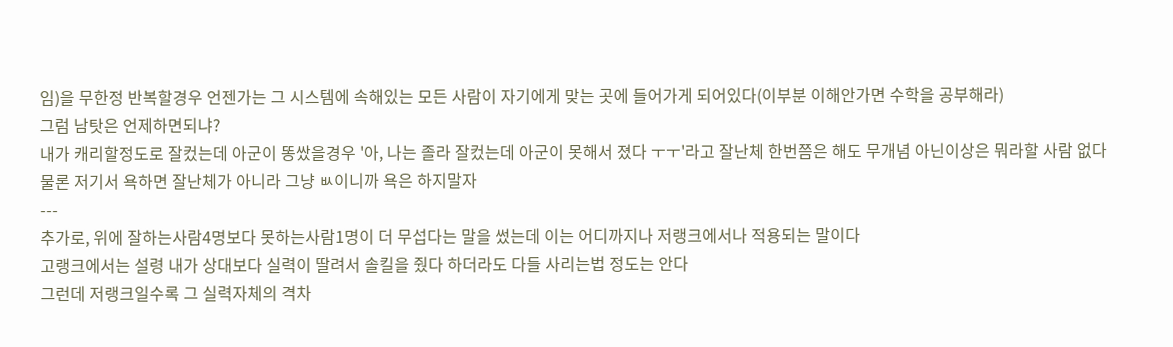임)을 무한정 반복할경우 언젠가는 그 시스템에 속해있는 모든 사람이 자기에게 맞는 곳에 들어가게 되어있다(이부분 이해안가면 수학을 공부해라)
그럼 남탓은 언제하면되냐?
내가 캐리할정도로 잘컸는데 아군이 똥쌌을경우 '아, 나는 졸라 잘컸는데 아군이 못해서 졌다 ㅜㅜ'라고 잘난체 한번쯤은 해도 무개념 아닌이상은 뭐라할 사람 없다
물론 저기서 욕하면 잘난체가 아니라 그냥 ㅄ이니까 욕은 하지말자
---
추가로, 위에 잘하는사람4명보다 못하는사람1명이 더 무섭다는 말을 썼는데 이는 어디까지나 저랭크에서나 적용되는 말이다
고랭크에서는 설령 내가 상대보다 실력이 딸려서 솔킬을 줬다 하더라도 다들 사리는법 정도는 안다
그런데 저랭크일수록 그 실력자체의 격차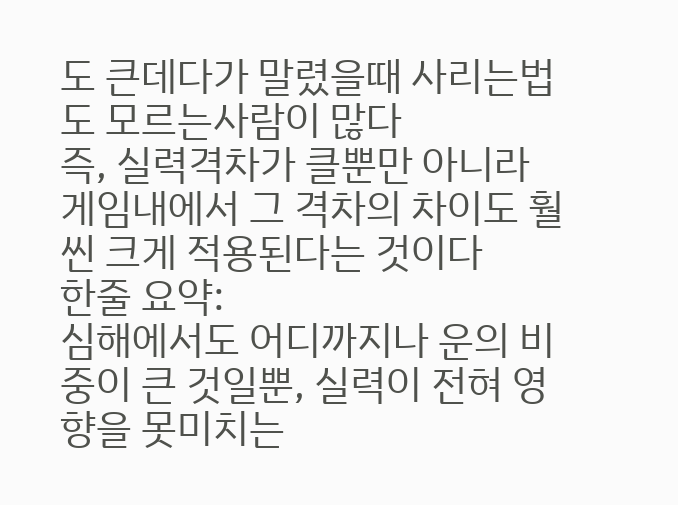도 큰데다가 말렸을때 사리는법도 모르는사람이 많다
즉, 실력격차가 클뿐만 아니라 게임내에서 그 격차의 차이도 훨씬 크게 적용된다는 것이다
한줄 요약:
심해에서도 어디까지나 운의 비중이 큰 것일뿐, 실력이 전혀 영향을 못미치는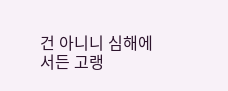건 아니니 심해에서든 고랭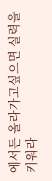에서든 올라가고싶으면 실력을 키워라